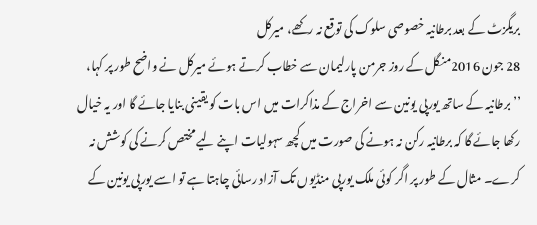بریگزٹ کے بعد برطانیہ خصوصی سلوک کی توقع نہ رکھے، میرکل
28 جون 2016منگل کے روز جرمن پارلیمان سے خطاب کرتے ہوئے میرکل نے واضح طور پر کہا، ’’برطانیہ کے ساتھ یورپی یونین سے اخراج کے مذاکرات میں اس بات کو یقینی بنایا جائے گا اور یہ خیال رکھا جائے گا کہ برطانیہ رکن نہ ہونے کی صورت میں کچھ سہولیات اپنے لیے مختص کرنے کی کوشش نہ کرے۔ مثال کے طور پر اگر کوئی ملک یورپی منڈیوں تک آزاد رسائی چاہتا ہے تو اسے یورپی یونین کے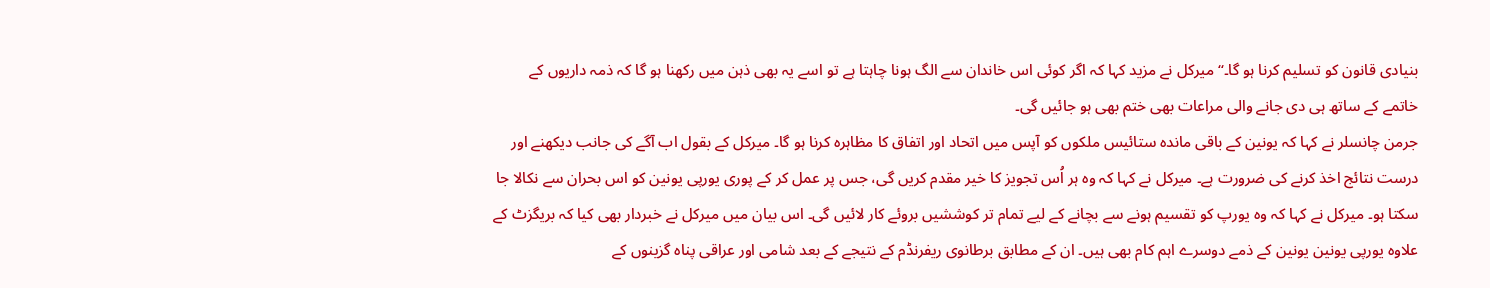بنیادی قانون کو تسلیم کرنا ہو گا۔‘‘ میرکل نے مزید کہا کہ اگر کوئی اس خاندان سے الگ ہونا چاہتا ہے تو اسے یہ بھی ذہن میں رکھنا ہو گا کہ ذمہ داریوں کے خاتمے کے ساتھ ہی دی جانے والی مراعات بھی ختم بھی ہو جائیں گی۔
جرمن چانسلر نے کہا کہ یونین کے باقی ماندہ ستائیس ملکوں کو آپس میں اتحاد اور اتفاق کا مظاہرہ کرنا ہو گا۔ میرکل کے بقول اب آگے کی جانب دیکھنے اور درست نتائج اخذ کرنے کی ضرورت ہے۔ میرکل نے کہا کہ وہ ہر اُس تجویز کا خیر مقدم کریں گی، جس پر عمل کر کے پوری یورپی یونین کو اس بحران سے نکالا جا سکتا ہو۔ میرکل نے کہا کہ وہ یورپ کو تقسیم ہونے سے بچانے کے لیے تمام تر کوششیں بروئے کار لائیں گی۔ اس بیان میں میرکل نے خبردار بھی کیا کہ بریگزٹ کے علاوہ یورپی یونین یونین کے ذمے دوسرے اہم کام بھی ہیں۔ ان کے مطابق برطانوی ریفرنڈم کے نتیجے کے بعد شامی اور عراقی پناہ گزینوں کے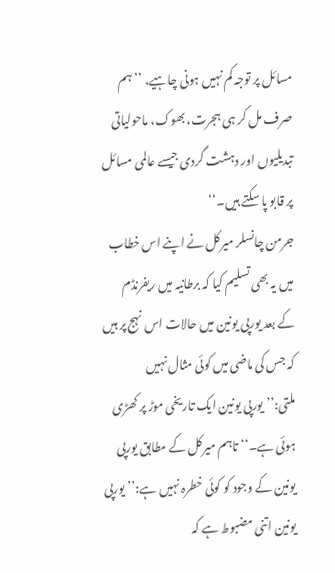مسائل پر توجہ کم نہیں ہونی چاہیے، ’’ہم صرف مل کر ہی ہجرت، بھوک، ماحولیاتی تبدیلیوں اور دہشت گردی جیسے عالمی مسائل پر قابو پا سکتے ہیں۔‘‘
جرمن چانسلر میرکل نے اپنے اس خطاب میں یہ بھی تسلیم کیا کہ برطانیہ میں ریفرنڈم کے بعد یورپی یونین میں حالات اس نہج پر ہیں کہ جس کی ماضی میں کوئی مثال نہیں ملتی:’’یورپی یونین ایک تاریخی موڑ پر کھڑی ہوئی ہے۔‘‘ تاہم میرکل کے مطابق یورپی یونین کے وجود کو کوئی خطرہ نہیں ہے:’’یورپی یونین اتنی مضبوط ہے کہ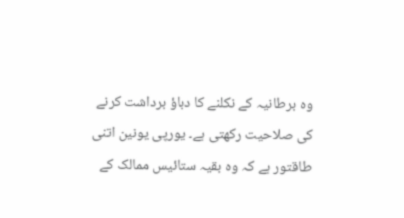وہ برطانیہ کے نکلنے کا دباؤ برداشت کرنے کی صلاحیت رکھتی ہے۔ یورپی یونین اتنی طاقتور ہے کہ وہ بقیہ ستائیس ممالک کے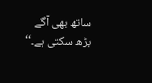ساتھ بھی آگے بڑھ سکتی ہے۔‘‘